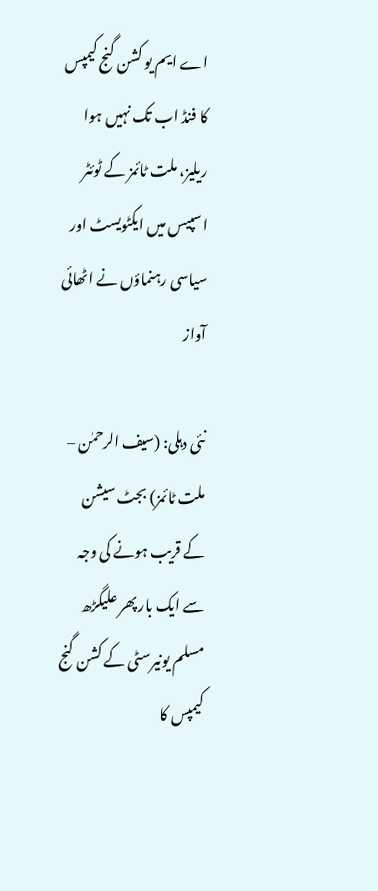اے ایم یو کشن گنج کیمپس کا فنڈ اب تک نہیں ہوا ریلیز، ملت ٹائمز کے ٹوئٹر اسپیس میں ایکٹویسٹ اور سیاسی رہنماؤں نے اٹھائی آواز

نئی دہلی: (سیف الرحمٰن – ملت ٹائمز) بجٹ سیشن کے قریب ہونے کی وجہ سے ایک بار پھر علیگڑھ مسلم یونیرسٹی کے کشن گنج کیمپس کا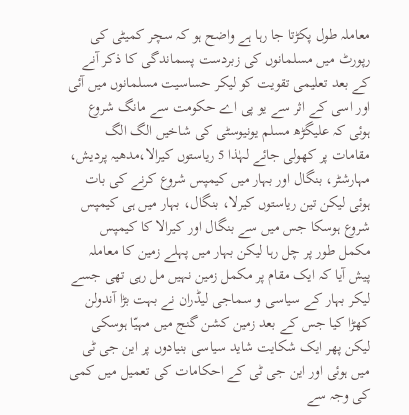معاملہ طول پکڑتا جا رہا ہے واضح ہو کہ سچر کمیٹی کی رپورٹ میں مسلمانوں کی زبردست پسماندگی کا ذکر آنے کے بعد تعلیمی تقویت کو لیکر حساسیت مسلمانوں میں آئی اور اسی کے اثر سے یو پی اے حکومت سے مانگ شروع ہوئی کہ علیگڑھ مسلم یونیوسٹی کی شاخیں الگ الگ مقامات پر کھولی جائے لہٰذا 5 ریاستوں کیرالا،مدھیہ پردیش، مہارشٹر، بنگال اور بہار میں کیمپس شروع کرنے کی بات ہوئی لیکن تین ریاستوں کیرلا، بنگال، بہار میں ہی کیمپس شروع ہوسکا جس میں سے بنگال اور کیرالا کا کیمپس مکمل طور پر چل رہا لیکن بہار میں پہلے زمین کا معاملہ پیش آیا کہ ایک مقام پر مکمل زمین نہیں مل رہی تھی جسے لیکر بہار کے سیاسی و سماجی لیڈران نے بہت بڑا آندولن کھڑا کیا جس کے بعد زمین کشن گنج میں مہیّا ہوسکی لیکن پھر ایک شکایت شاید سیاسی بنیادوں پر این جی ٹی میں ہوئی اور این جی ٹی کے احکامات کی تعمیل میں کمی کی وجہ سے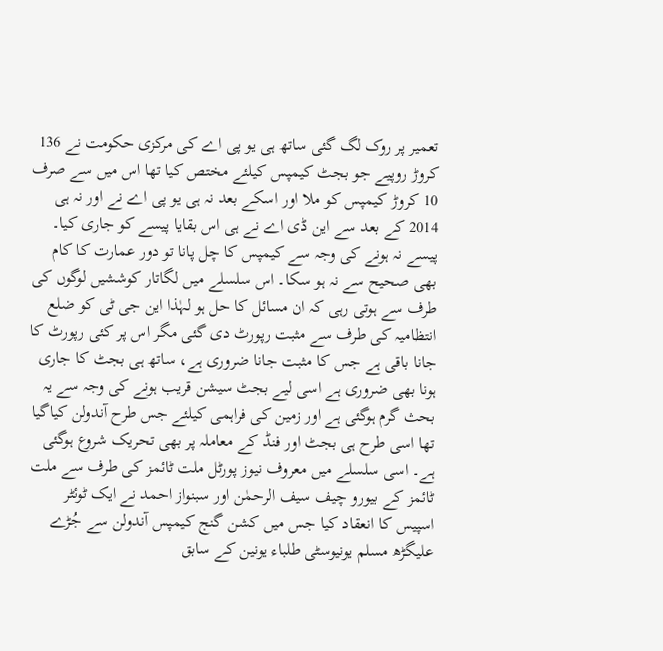تعمیر پر روک لگ گئی ساتھ ہی یو پی اے کی مرکزی حکومت نے 136 کروڑ روپیے جو بجٹ کیمپس کیلئے مختص کیا تھا اس میں سے صرف 10 کروڑ کیمپس کو ملا اور اسکے بعد نہ ہی یو پی اے نے اور نہ ہی 2014 کے بعد سے این ڈی اے نے ہی اس بقایا پیسے کو جاری کیا۔ پیسے نہ ہونے کی وجہ سے کیمپس کا چل پانا تو دور عمارت کا کام بھی صحیح سے نہ ہو سکا۔ اس سلسلے میں لگاتار کوششیں لوگوں کی طرف سے ہوتی رہی کہ ان مسائل کا حل ہو لہٰذا این جی ٹی کو ضلع انتظامیہ کی طرف سے مثبت رپورٹ دی گئی مگر اس پر کئی رپورٹ کا جانا باقی ہے جس کا مثبت جانا ضروری ہے، ساتھ ہی بجٹ کا جاری ہونا بھی ضروری ہے اسی لیے بجٹ سیشن قریب ہونے کی وجہ سے یہ بحث گرم ہوگئی ہے اور زمین کی فراہمی کیلئے جس طرح آندولن کیاگیا تھا اسی طرح ہی بجٹ اور فنڈ کے معاملہ پر بھی تحریک شروع ہوگئی ہے۔ اسی سلسلے میں معروف نیوز پورٹل ملت ٹائمز کی طرف سے ملت ٹائمز کے بیورو چیف سیف الرحمٰن اور سبنواز احمد نے ایک ٹوئٹر اسپیس کا انعقاد کیا جس میں کشن گنج کیمپس آندولن سے جُڑے علیگڑھ مسلم یونیوسٹی طلباء یونین کے سابق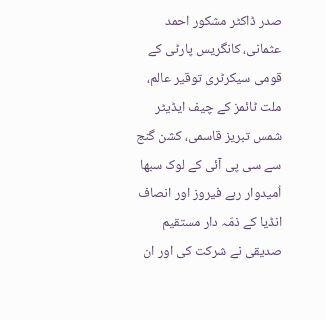صدر ڈاکٹر مشکور احمد عثمانی، کانگریس پارٹی کے قومی سیکرٹری توقیر عالم، ملت ٹائمز کے چیف ایڈیٹر شمس تبریز قاسمی، کشن گنج سے سی پی آئی کے لوک سبھا اُمیدوار رہے فیروز اور انصاف انڈیا کے ذمّہ دار مستقیم صدیقی نے شرکت کی اور ان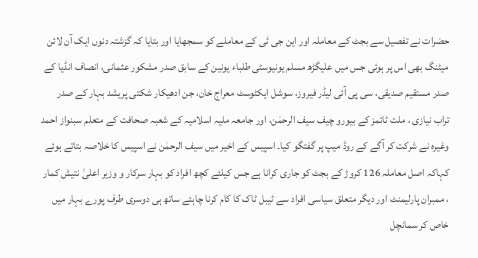حضرات نے تفصیل سے بجٹ کے معاملہ اور این جی ٹی کے معاملے کو سمجھایا اور بتایا کہ گزشتہ دنوں ایک آن لائن میٹنگ بھی اس پر ہوئی جس میں علیگڑھ مسلم یونیوسٹی طلباء یونین کے سابق صدر مشکور عثمانی، انصاف انڈیا کے صدر مستقیم صدیقی، سی پی آئی لیڈر فیروز، سوشل ایکٹوسٹ معراج خان، جن ادھیکار شکتی پریشد بہار کے صدر تراب نیازی ، ملت ٹائمز کے بیورو چیف سیف الرحمٰن، اور جامعہ ملیہ اسلامیہ کے شعبہ صحافت کے متعلم سبنواز احمد وغیرہ نے شرکت کر آگے کے روڈ میپ پر گفتگو کیا۔ اسپیس کے اخیر میں سیف الرحمٰن نے اسپیس کا خلاصہ بتاتے ہوئے کہاکہ اصل معاملہ 126 کروڑ کے بجٹ کو جاری کرانا ہے جس کیلئے کچھ افراد کو بہار سرکار و وزیر اعلیٰ نتیش کمار ، ممبران پارلیمنٹ اور دیگر متعلق سیاسی افراد سے ٹیبل ٹاک کا کام کرنا چاہئے ساتھ ہی دوسری طرف پورے بہار میں خاص کر سمانچل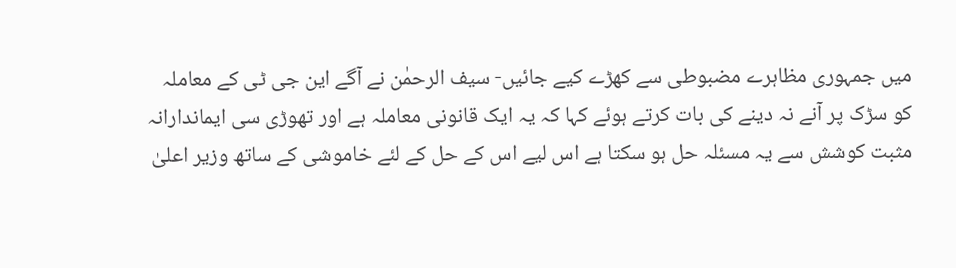میں جمہوری مظاہرے مضبوطی سے کھڑے کیے جائیں- سیف الرحمٰن نے آگے این جی ٹی کے معاملہ کو سڑک پر آنے نہ دینے کی بات کرتے ہوئے کہا کہ یہ ایک قانونی معاملہ ہے اور تھوڑی سی ایماندارانہ مثبت کوشش سے یہ مسئلہ حل ہو سکتا ہے اس لیے اس کے حل کے لئے خاموشی کے ساتھ وزیر اعلیٰ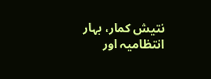نتیش کمار، بہار انتظامیہ اور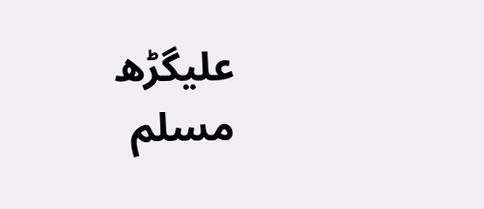علیگڑھ مسلم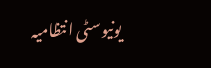یونیوسٹی انتظامیہ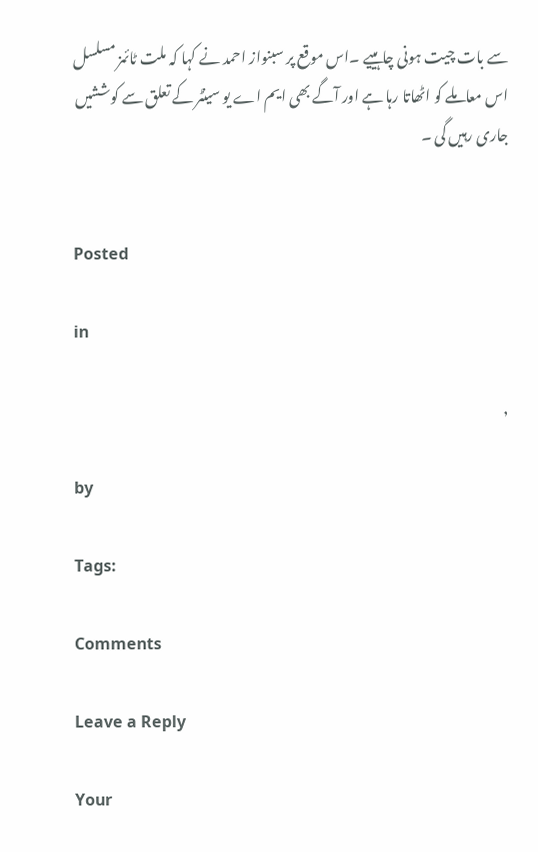سے بات چیت ہونی چاہییے ۔اس موقع پر سبنواز احمد نے کہا کہ ملت ٹائمز مسلسل اس معاملے کو اٹھاتا رہا ہے اور آگے بھی ایم اے یو سینٹر کے تعلق سے کوششیں جاری رہیں گی ۔


Posted

in

,

by

Tags:

Comments

Leave a Reply

Your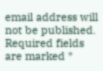email address will not be published. Required fields are marked *